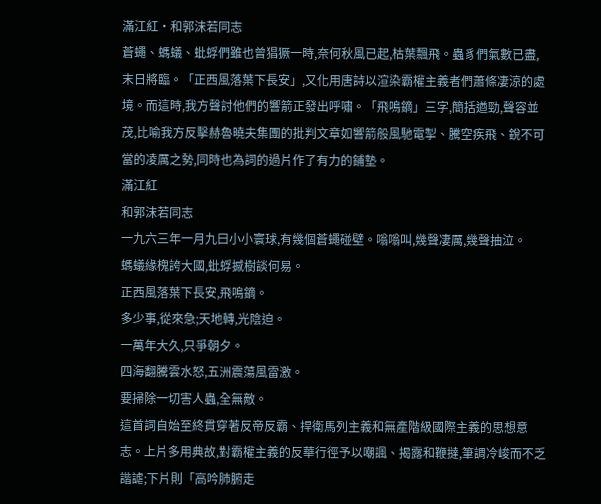滿江紅·和郭沫若同志
蒼蠅、螞蟻、蚍蜉們雖也曾猖獗一時,奈何秋風已起,枯葉飄飛。蟲豸們氣數已盡,末日將臨。「正西風落葉下長安」,又化用唐詩以渲染霸權主義者們蕭條凄涼的處境。而這時,我方聲討他們的響箭正發出呼嘯。「飛鳴鏑」三字,簡括遒勁,聲容並茂,比喻我方反擊赫魯曉夫集團的批判文章如響箭般風馳電掣、騰空疾飛、銳不可當的凌厲之勢,同時也為詞的過片作了有力的鋪墊。
滿江紅
和郭沫若同志
一九六三年一月九曰小小寰球,有幾個蒼蠅碰壁。嗡嗡叫,幾聲凄厲,幾聲抽泣。
螞蟻緣槐誇大國,蚍蜉撼樹談何易。
正西風落葉下長安,飛鳴鏑。
多少事,從來急;天地轉,光陰迫。
一萬年大久,只爭朝夕。
四海翻騰雲水怒,五洲震蕩風雷激。
要掃除一切害人蟲,全無敵。
這首詞自始至終貫穿著反帝反霸、捍衛馬列主義和無產階級國際主義的思想意志。上片多用典故,對霸權主義的反華行徑予以嘲諷、揭露和鞭撻,筆調冷峻而不乏諧謔;下片則「高吟肺腑走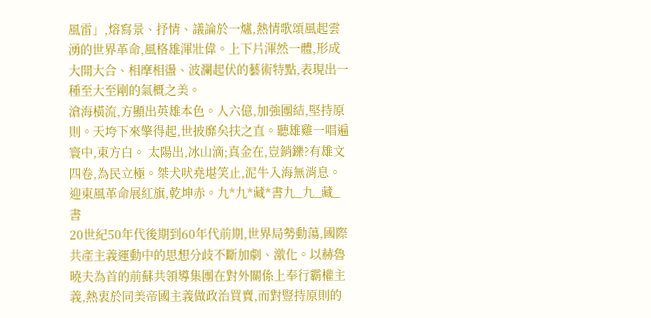風雷」,熔寫景、抒情、議論於一爐,熱情歌頌風起雲湧的世界革命,風格雄渾壯偉。上下片渾然一體,形成大開大合、相摩相盪、波瀾起伏的藝術特點,表現出一種至大至剛的氣概之美。
滄海橫流,方顯出英雄本色。人六億,加強團結,堅持原則。天垮下來擎得起,世披靡矣扶之直。聽雄雞一唱遍寰中,東方白。 太陽出,冰山滴;真金在,豈銷鑠?有雄文四卷,為民立極。桀犬吠堯堪笑止,泥牛入海無消息。迎東風革命展紅旗,乾坤赤。九*九*藏*書九_九_藏_書
20世紀50年代後期到60年代前期,世界局勢動蕩,國際共產主義運動中的思想分歧不斷加劇、激化。以赫魯曉夫為首的前蘇共領導集團在對外關係上奉行霸權主義,熱衷於同美帝國主義做政治買賣,而對豎持原則的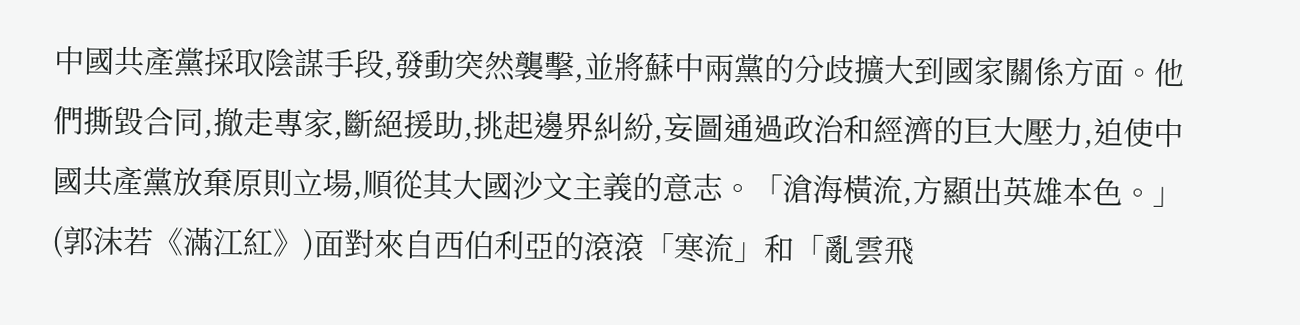中國共產黨採取陰謀手段,發動突然襲擊,並將蘇中兩黨的分歧擴大到國家關係方面。他們撕毀合同,撤走專家,斷絕援助,挑起邊界糾紛,妄圖通過政治和經濟的巨大壓力,迫使中國共產黨放棄原則立場,順從其大國沙文主義的意志。「滄海橫流,方顯出英雄本色。」(郭沫若《滿江紅》)面對來自西伯利亞的滾滾「寒流」和「亂雲飛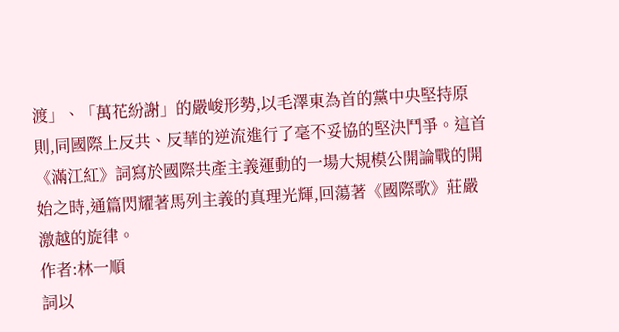渡」、「萬花紛謝」的嚴峻形勢,以毛澤東為首的黨中央堅持原則,同國際上反共、反華的逆流進行了毫不妥協的堅決鬥爭。這首《滿江紅》詞寫於國際共產主義運動的一場大規模公開論戰的開始之時,通篇閃耀著馬列主義的真理光輝,回蕩著《國際歌》莊嚴激越的旋律。
作者:林一順
詞以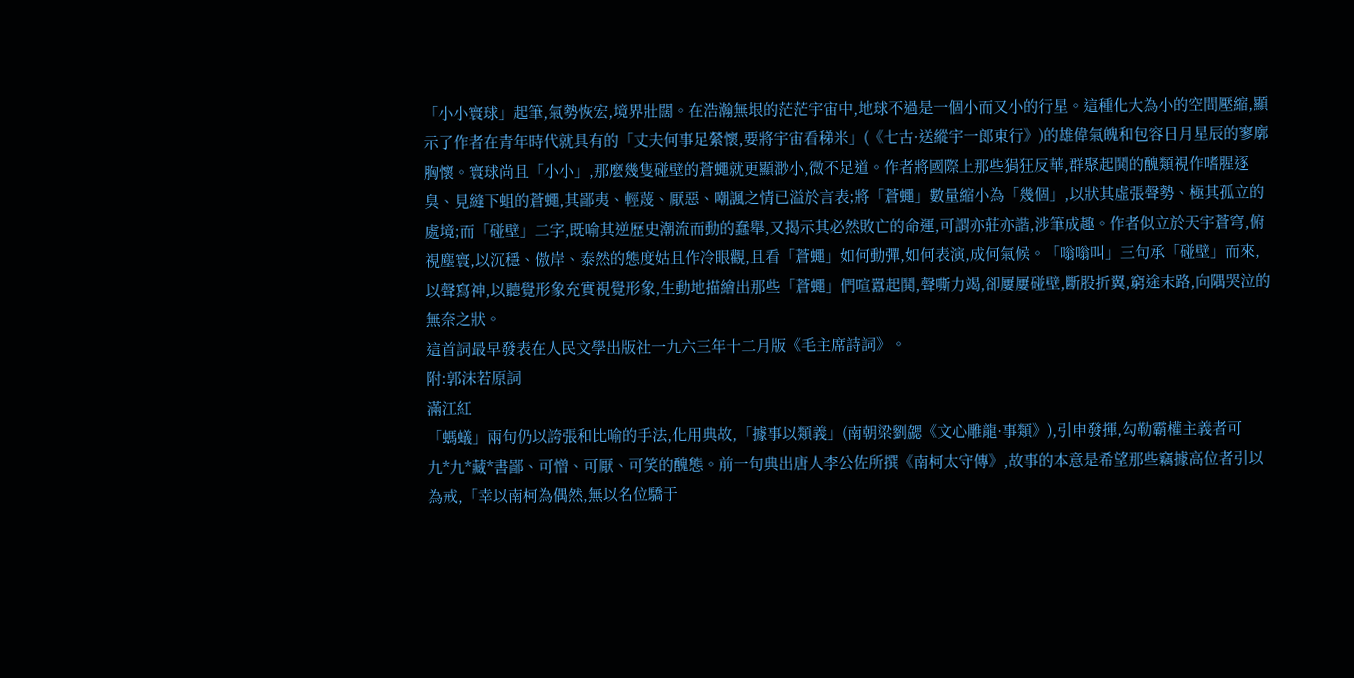「小小寰球」起筆,氣勢恢宏,境界壯闊。在浩瀚無垠的茫茫宇宙中,地球不過是一個小而又小的行星。這種化大為小的空間壓縮,顯示了作者在青年時代就具有的「丈夫何事足縈懷,要將宇宙看稊米」(《七古·送縱宇一郎東行》)的雄偉氣魄和包容日月星辰的寥廓胸懷。寰球尚且「小小」,那麼幾隻碰壁的蒼蠅就更顯渺小,微不足道。作者將國際上那些狷狂反華,群聚起鬨的醜類視作嗜腥逐臭、見縫下蛆的蒼蠅,其鄙夷、輕蔑、厭惡、嘲諷之情已溢於言表;將「蒼蠅」數量縮小為「幾個」,以狀其虛張聲勢、極其孤立的處境;而「碰壁」二字,既喻其逆歷史潮流而動的蠢舉,又揭示其必然敗亡的命運,可謂亦莊亦諧,涉筆成趣。作者似立於天宇蒼穹,俯視塵寰,以沉穩、傲岸、泰然的態度姑且作冷眼觀,且看「蒼蠅」如何動彈,如何表演,成何氣候。「嗡嗡叫」三句承「碰壁」而來,以聲寫神,以聽覺形象充實視覺形象,生動地描繪出那些「蒼蠅」們喧囂起鬨,聲嘶力竭,卻屢屢碰壁,斷股折翼,窮途末路,向隅哭泣的無奈之狀。
這首詞最早發表在人民文學出版社一九六三年十二月版《毛主席詩詞》。
附:郭沫若原詞
滿江紅
「螞蟻」兩句仍以誇張和比喻的手法,化用典故,「據事以類義」(南朝梁劉勰《文心雕龍·事類》),引申發揮,勾勒霸權主義者可
九*九*藏*書鄙、可憎、可厭、可笑的醜態。前一句典出唐人李公佐所撰《南柯太守傳》,故事的本意是希望那些竊據高位者引以為戒,「幸以南柯為偶然,無以名位驕于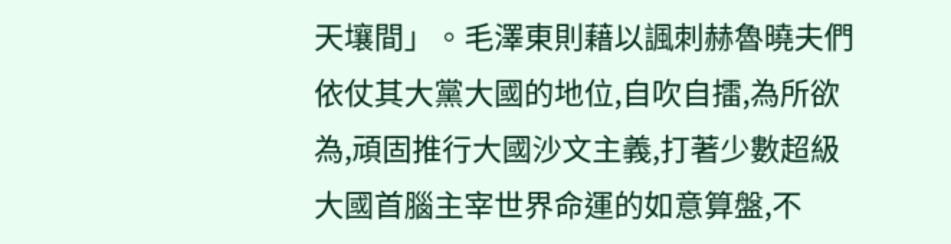天壤間」。毛澤東則藉以諷刺赫魯曉夫們依仗其大黨大國的地位,自吹自擂,為所欲為,頑固推行大國沙文主義,打著少數超級大國首腦主宰世界命運的如意算盤,不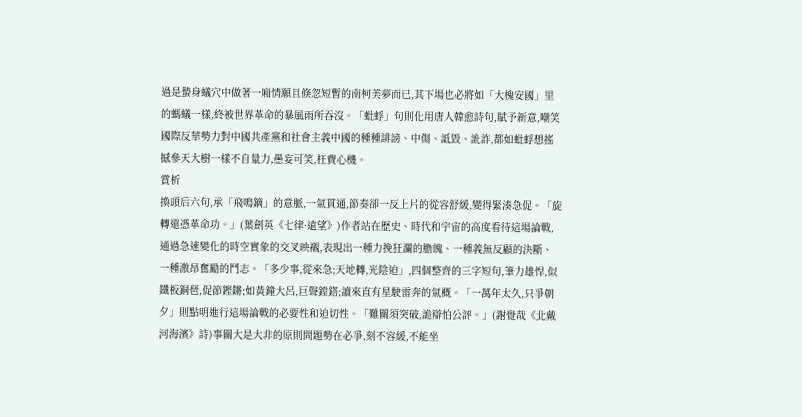過是蟄身蟻穴中做著一廂情願且倏忽短暫的南柯美夢而已,其下場也必將如「大槐安國」里的螞蟻一樣,終被世界革命的暴風雨所吞沒。「蚍蜉」句則化用唐人韓愈詩句,賦予新意,嘲笑國際反華勢力對中國共產黨和社會主義中國的種種誹謗、中傷、詆毀、訛詐,都如蚍蜉想搖撼參天大樹一樣不自量力,愚妄可笑,枉費心機。
賞析
換頭后六句,承「飛鳴鏑」的意脈,一氣貫通,節奏卻一反上片的從容舒緩,變得緊湊急促。「旋轉還憑革命功。」(葉劍英《七律·遠望》)作者站在歷史、時代和宇宙的高度看待這場論戰,通過急速變化的時空實象的交叉映襯,表現出一種力挽狂瀾的膽魄、一種義無反顧的決斷、一種激昂奮勵的鬥志。「多少事,從來急;天地轉,光陰迫」,四個整齊的三字短句,筆力雄悍,似鐵板銅琶,促節鏗鏘;如黃鐘大呂,巨聲鏜鎝;讀來直有星駛雷奔的氣概。「一萬年太久,只爭朝夕」則點明進行這場論戰的必要性和迫切性。「難關須突破,詭辯怕公評。」(謝覺哉《北戴河海濱》詩)事關大是大非的原則問題勢在必爭,刻不容緩,不能坐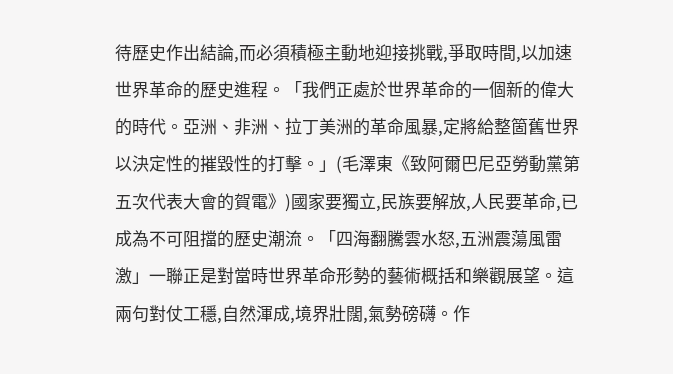待歷史作出結論,而必須積極主動地迎接挑戰,爭取時間,以加速世界革命的歷史進程。「我們正處於世界革命的一個新的偉大的時代。亞洲、非洲、拉丁美洲的革命風暴,定將給整箇舊世界以決定性的摧毀性的打擊。」(毛澤東《致阿爾巴尼亞勞動黨第五次代表大會的賀電》)國家要獨立,民族要解放,人民要革命,已成為不可阻擋的歷史潮流。「四海翻騰雲水怒,五洲震蕩風雷激」一聯正是對當時世界革命形勢的藝術概括和樂觀展望。這兩句對仗工穩,自然渾成,境界壯闊,氣勢磅礴。作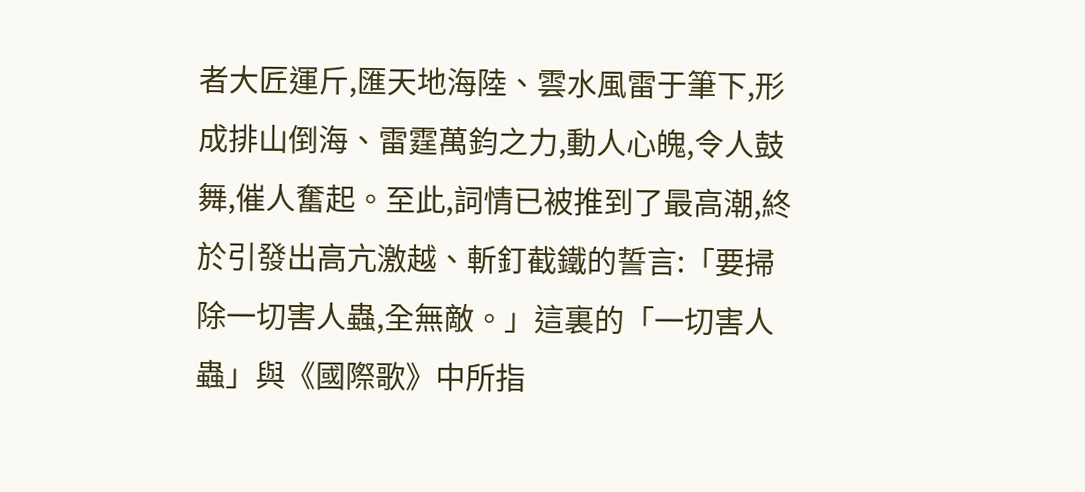者大匠運斤,匯天地海陸、雲水風雷于筆下,形成排山倒海、雷霆萬鈞之力,動人心魄,令人鼓舞,催人奮起。至此,詞情已被推到了最高潮,終於引發出高亢激越、斬釘截鐵的誓言:「要掃除一切害人蟲,全無敵。」這裏的「一切害人蟲」與《國際歌》中所指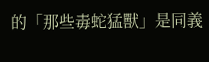的「那些毒蛇猛獸」是同義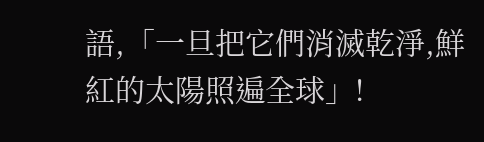語,「一旦把它們消滅乾淨,鮮紅的太陽照遍全球」!